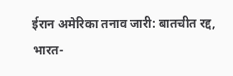ईरान अमेरिका तनाव जारी: बातचीत रद्द, भारत-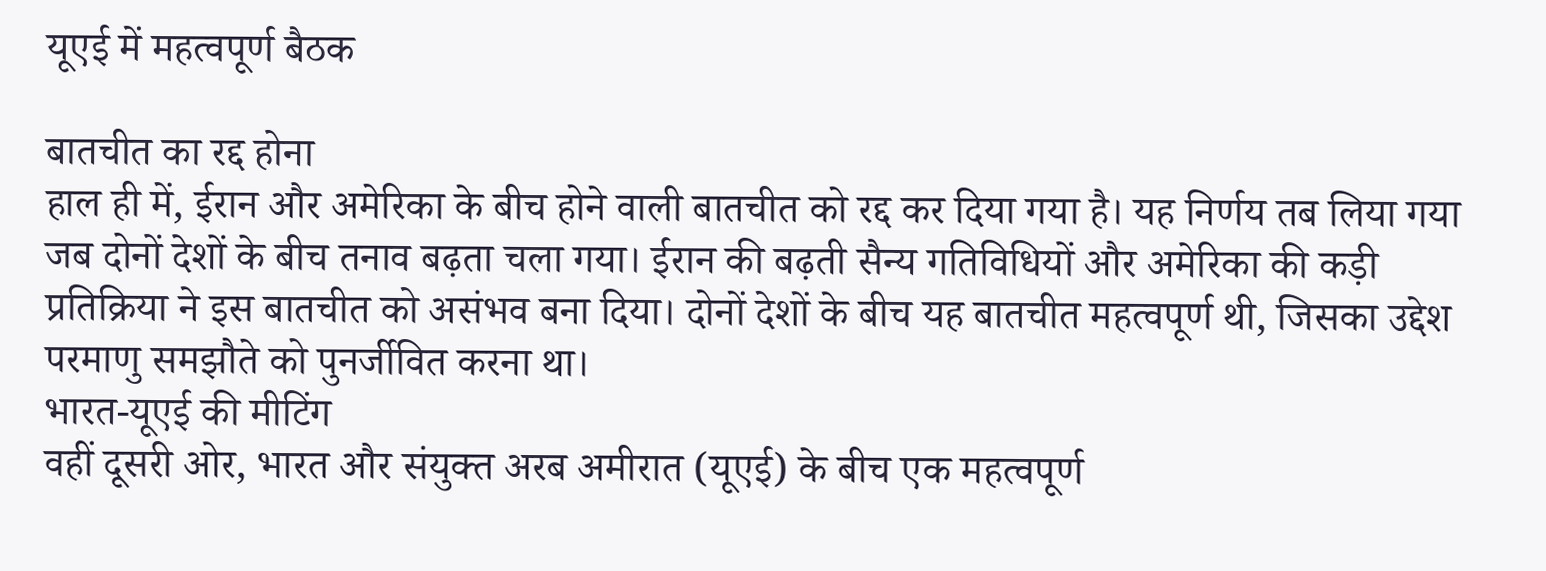यूएई में महत्वपूर्ण बैठक

बातचीत का रद्द होना
हाल ही में, ईरान और अमेरिका के बीच होने वाली बातचीत को रद्द कर दिया गया है। यह निर्णय तब लिया गया जब दोनों देशों के बीच तनाव बढ़ता चला गया। ईरान की बढ़ती सैन्य गतिविधियों और अमेरिका की कड़ी प्रतिक्रिया ने इस बातचीत को असंभव बना दिया। दोनों देशों के बीच यह बातचीत महत्वपूर्ण थी, जिसका उद्देश परमाणु समझौते को पुनर्जीवित करना था।
भारत-यूएई की मीटिंग
वहीं दूसरी ओर, भारत और संयुक्त अरब अमीरात (यूएई) के बीच एक महत्वपूर्ण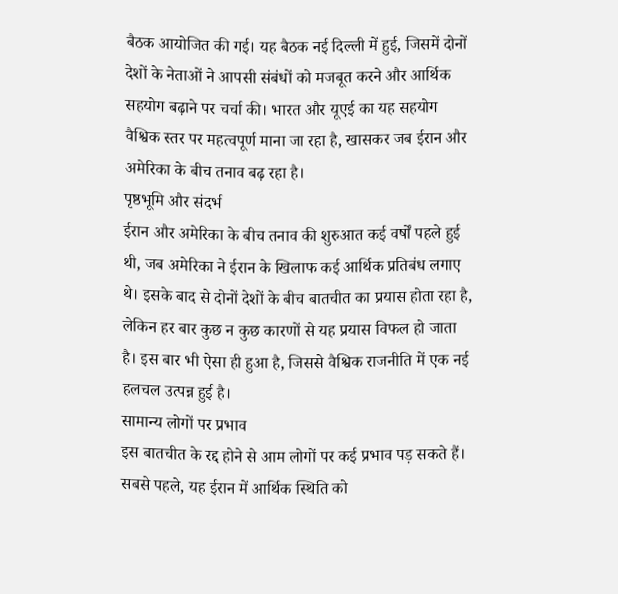बैठक आयोजित की गई। यह बैठक नई दिल्ली में हुई, जिसमें दोनों देशों के नेताओं ने आपसी संबंधों को मजबूत करने और आर्थिक सहयोग बढ़ाने पर चर्चा की। भारत और यूएई का यह सहयोग वैश्विक स्तर पर महत्वपूर्ण माना जा रहा है, खासकर जब ईरान और अमेरिका के बीच तनाव बढ़ रहा है।
पृष्ठभूमि और संदर्भ
ईरान और अमेरिका के बीच तनाव की शुरुआत कई वर्षों पहले हुई थी, जब अमेरिका ने ईरान के खिलाफ कई आर्थिक प्रतिबंध लगाए थे। इसके बाद से दोनों देशों के बीच बातचीत का प्रयास होता रहा है, लेकिन हर बार कुछ न कुछ कारणों से यह प्रयास विफल हो जाता है। इस बार भी ऐसा ही हुआ है, जिससे वैश्विक राजनीति में एक नई हलचल उत्पन्न हुई है।
सामान्य लोगों पर प्रभाव
इस बातचीत के रद्द होने से आम लोगों पर कई प्रभाव पड़ सकते हैं। सबसे पहले, यह ईरान में आर्थिक स्थिति को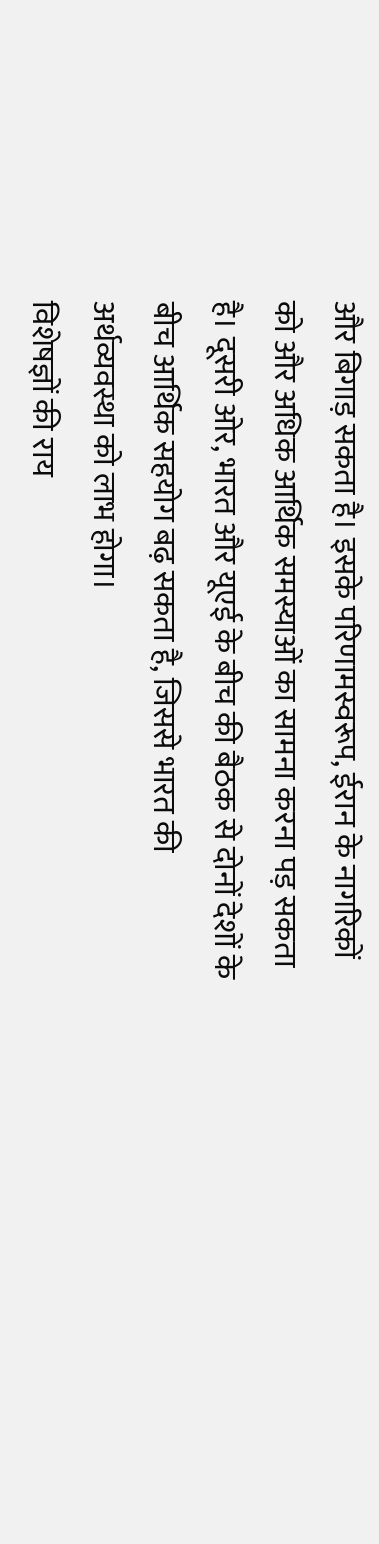और बिगाड़ सकता है। इसके परिणामस्वरूप, ईरान के नागरिकों को और अधिक आर्थिक समस्याओं का सामना करना पड़ सकता है। दूसरी ओर, भारत और यूएई के बीच की बैठक से दोनों देशों के बीच आर्थिक सहयोग बढ़ सकता है, जिससे भारत की अर्थव्यवस्था को लाभ होगा।
विशेषज्ञों की राय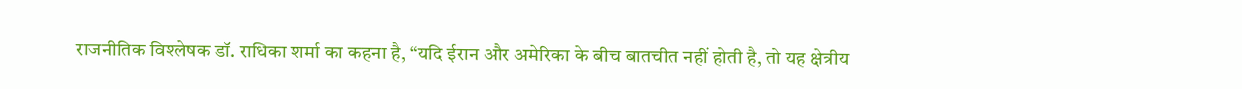राजनीतिक विश्लेषक डॉ. राधिका शर्मा का कहना है, “यदि ईरान और अमेरिका के बीच बातचीत नहीं होती है, तो यह क्षेत्रीय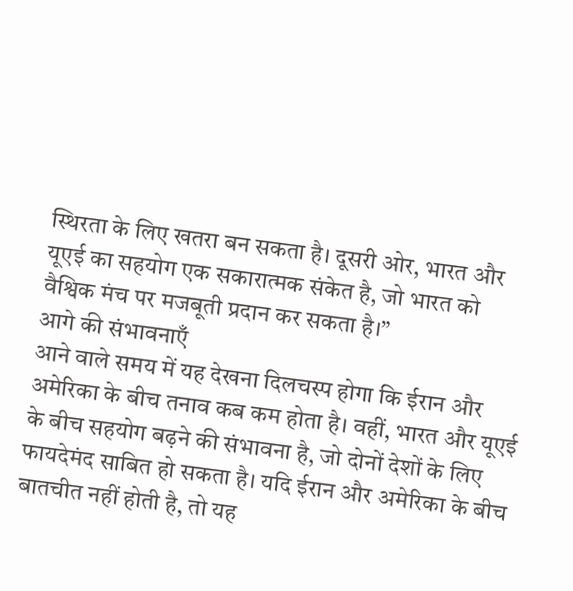स्थिरता के लिए खतरा बन सकता है। दूसरी ओर, भारत और यूएई का सहयोग एक सकारात्मक संकेत है, जो भारत को वैश्विक मंच पर मजबूती प्रदान कर सकता है।”
आगे की संभावनाएँ
आने वाले समय में यह देखना दिलचस्प होगा कि ईरान और अमेरिका के बीच तनाव कब कम होता है। वहीं, भारत और यूएई के बीच सहयोग बढ़ने की संभावना है, जो दोनों देशों के लिए फायदेमंद साबित हो सकता है। यदि ईरान और अमेरिका के बीच बातचीत नहीं होती है, तो यह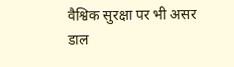वैश्विक सुरक्षा पर भी असर डाल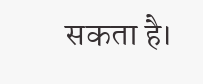सकता है।